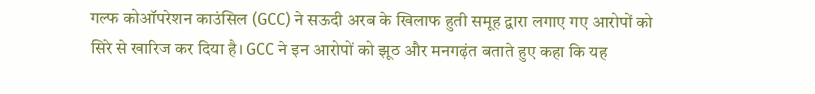गल्फ कोऑपरेशन काउंसिल (GCC) ने सऊदी अरब के खिलाफ हुती समूह द्वारा लगाए गए आरोपों को सिरे से खारिज कर दिया है। GCC ने इन आरोपों को झूठ और मनगढ़ंत बताते हुए कहा कि यह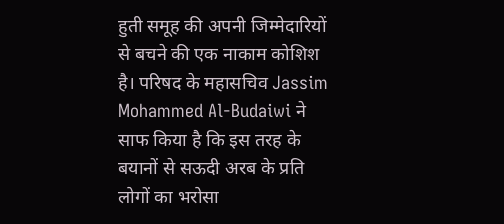हुती समूह की अपनी जिम्मेदारियों से बचने की एक नाकाम कोशिश है। परिषद के महासचिव Jassim Mohammed Al-Budaiwi ने साफ किया है कि इस तरह के बयानों से सऊदी अरब के प्रति लोगों का भरोसा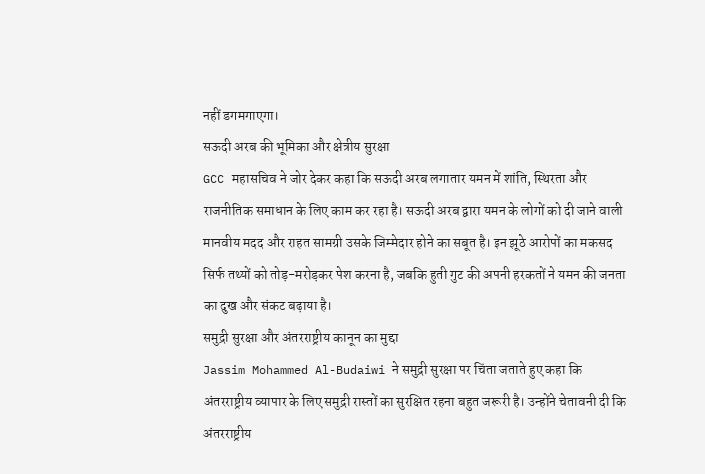नहीं डगमगाएगा।
सऊदी अरब की भूमिका और क्षेत्रीय सुरक्षा
GCC महासचिव ने जोर देकर कहा कि सऊदी अरब लगातार यमन में शांति, स्थिरता और राजनीतिक समाधान के लिए काम कर रहा है। सऊदी अरब द्वारा यमन के लोगों को दी जाने वाली मानवीय मदद और राहत सामग्री उसके जिम्मेदार होने का सबूत है। इन झूठे आरोपों का मकसद सिर्फ तथ्यों को तोड़-मरोड़कर पेश करना है, जबकि हुती गुट की अपनी हरकतों ने यमन की जनता का दुख और संकट बढ़ाया है।
समुद्री सुरक्षा और अंतरराष्ट्रीय कानून का मुद्दा
Jassim Mohammed Al-Budaiwi ने समुद्री सुरक्षा पर चिंता जताते हुए कहा कि अंतरराष्ट्रीय व्यापार के लिए समुद्री रास्तों का सुरक्षित रहना बहुत जरूरी है। उन्होंने चेतावनी दी कि अंतरराष्ट्रीय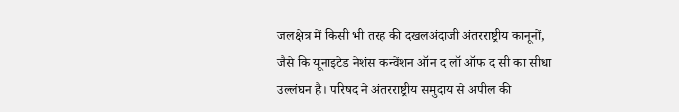जलक्षेत्र में किसी भी तरह की दखलअंदाजी अंतरराष्ट्रीय कानूनों, जैसे कि यूनाइटेड नेशंस कन्वेंशन ऑन द लॉ ऑफ द सी का सीधा उल्लंघन है। परिषद ने अंतरराष्ट्रीय समुदाय से अपील की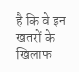है कि वे इन खतरों के खिलाफ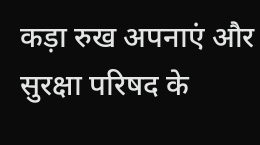कड़ा रुख अपनाएं और सुरक्षा परिषद के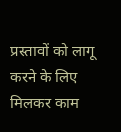प्रस्तावों को लागू करने के लिए मिलकर काम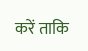करें ताकि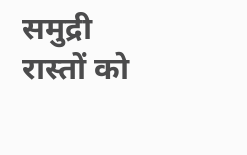समुद्री रास्तों को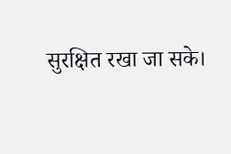सुरक्षित रखा जा सके।